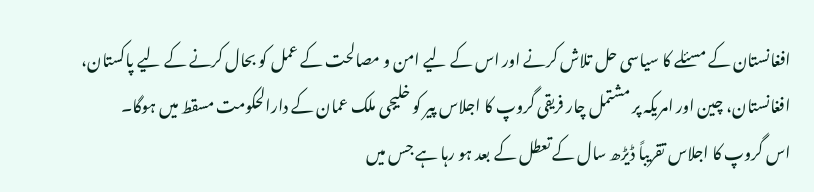افغانستان کے مسئلے کا سیاسی حل تلاش کرنے اور اس کے لیے امن و مصالحت کے عمل کو بحال کرنے کے لیے پاکستان، افغانستان، چین اور امریکہ پر مشتمل چار فریقی گروپ کا اجلاس پیر کو خلیجی ملک عمان کے دارالحکومت مسقط میں ہوگا۔
اس گروپ کا اجلاس تقریباً ڈیڑھ سال کے تعطل کے بعد ہو رہا ہے جس میں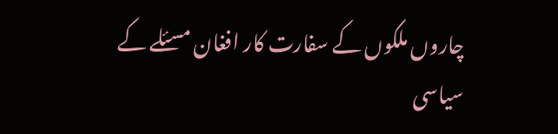چاروں ملکوں کے سفارت کار افغان مسئلے کے سیاسی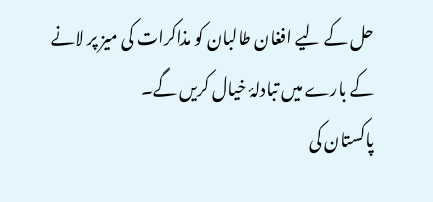حل کے لیے افغان طالبان کو مذاکرات کی میز پر لانے کے بارے میں تبادلۂ خیال کریں گے۔
پاکستان کی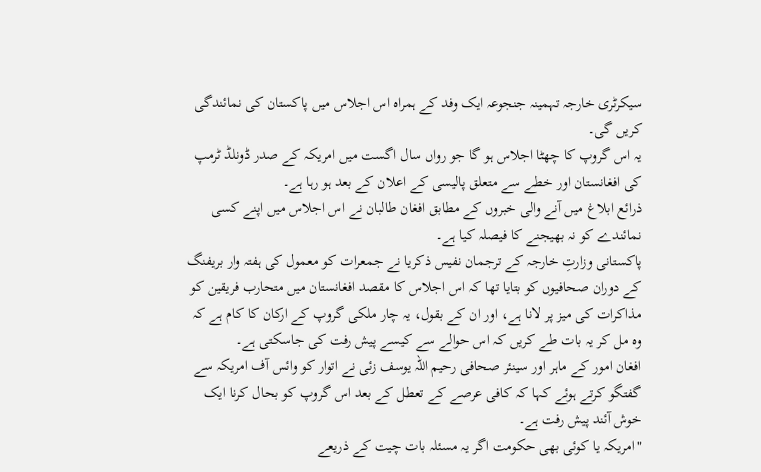سیکرٹری خارجہ تہمینہ جنجوعہ ایک وفد کے ہمراہ اس اجلاس میں پاکستان کی نمائندگی کریں گی۔
یہ اس گروپ کا چھٹا اجلاس ہو گا جو رواں سال اگست میں امریکہ کے صدر ڈونلڈ ٹرمپ کی افغانستان اور خطے سے متعلق پالیسی کے اعلان کے بعد ہو رہا ہے۔
ذرائع ابلاغ میں آنے والی خبروں کے مطابق افغان طالبان نے اس اجلاس میں اپنے کسی نمائندے کو نہ بھیجنے کا فیصلہ کیا ہے۔
پاکستانی وزارتِ خارجہ کے ترجمان نفیس ذکریا نے جمعرات کو معمول کی ہفتہ وار بریفنگ کے دوران صحافیوں کو بتایا تھا کہ اس اجلاس کا مقصد افغانستان میں متحارب فریقین کو مذاکرات کی میز پر لانا ہے، اور ان کے بقول، یہ چار ملکی گروپ کے ارکان کا کام ہے کہ وہ مل کر یہ بات طے کریں کہ اس حوالے سے کیسے پیش رفت کی جاسکتی ہے۔
افغان امور کے ماہر اور سینئر صحافی رحیم اللہ یوسف زئی نے اتوار کو وائس آف امریکہ سے گفتگو کرتے ہوئے کہا کہ کافی عرصے کے تعطل کے بعد اس گروپ کو بحال کرنا ایک خوش آئند پیش رفت ہے۔
"امریکہ یا کوئی بھی حکومت اگر یہ مسئلہ بات چیت کے ذریعے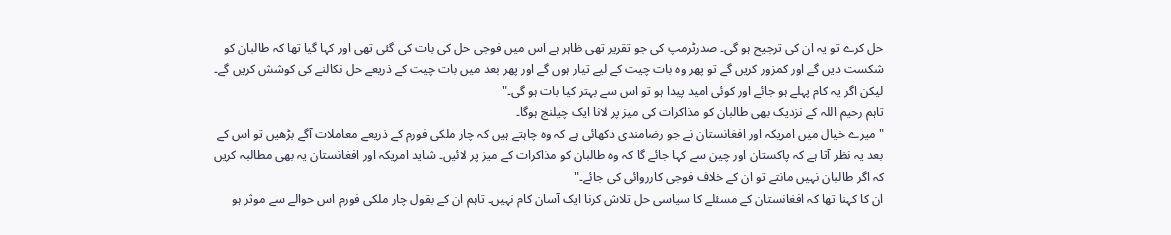حل کرے تو یہ ان کی ترجیح ہو گی۔ صدرٹرمپ کی جو تقریر تھی ظاہر ہے اس میں فوجی حل کی بات کی گئی تھی اور کہا گیا تھا کہ طالبان کو شکست دیں گے اور کمزور کریں گے تو پھر وہ بات چیت کے لیے تیار ہوں گے اور پھر بعد میں بات چیت کے ذریعے حل نکالنے کی کوشش کریں گے۔ لیکن اگر یہ کام پہلے ہو جائے اور کوئی امید پیدا ہو تو اس سے بہتر کیا بات ہو گی۔"
تاہم رحیم اللہ کے نزدیک بھی طالبان کو مذاکرات کی میز پر لانا ایک چیلنج ہوگا۔
"میرے خیال میں امریکہ اور افغانستان نے جو رضامندی دکھائی ہے کہ وہ چاہتے ہیں کہ چار ملکی فورم کے ذریعے معاملات آگے بڑھیں تو اس کے بعد یہ نظر آتا ہے کہ پاکستان اور چین سے کہا جائے گا کہ وہ طالبان کو مذاکرات کے میز پر لائیں۔ شاید امریکہ اور افغانستان یہ بھی مطالبہ کریں کہ اگر طالبان نہیں مانتے تو ان کے خلاف فوجی کارروائی کی جائے۔"
ان کا کہنا تھا کہ افغانستان کے مسئلے کا سیاسی حل تلاش کرنا ایک آسان کام نہیں۔ تاہم ان کے بقول چار ملکی فورم اس حوالے سے موثر ہو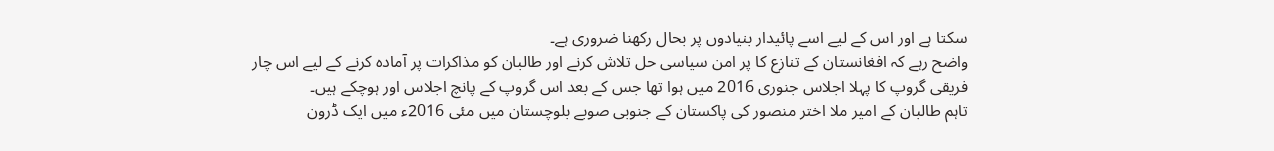سکتا ہے اور اس کے لیے اسے پائیدار بنیادوں پر بحال رکھنا ضروری ہے۔
واضح رہے کہ افغانستان کے تنازع کا پر امن سیاسی حل تلاش کرنے اور طالبان کو مذاکرات پر آمادہ کرنے کے لیے اس چار فریقی گروپ کا پہلا اجلاس جنوری 2016 میں ہوا تھا جس کے بعد اس گروپ کے پانچ اجلاس اور ہوچکے ہیں۔
تاہم طالبان کے امیر ملا اختر منصور کی پاکستان کے جنوبی صوبے بلوچستان میں مئی 2016ء میں ایک ڈرون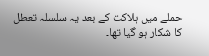حملے میں ہلاکت کے بعد یہ سلسلہ تعطل کا شکار ہو گیا تھا۔